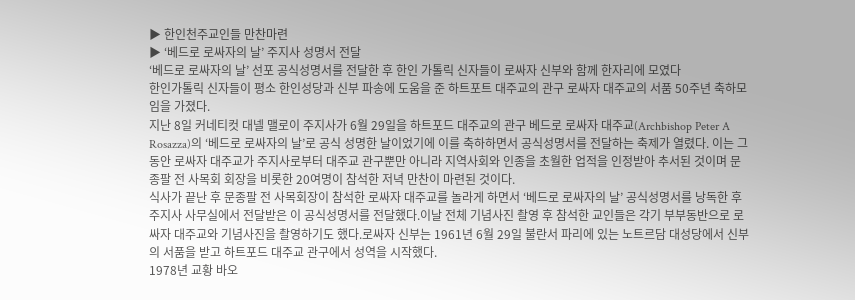▶ 한인천주교인들 만찬마련
▶ ‘베드로 로싸자의 날’ 주지사 성명서 전달
‘베드로 로싸자의 날’ 선포 공식성명서를 전달한 후 한인 가톨릭 신자들이 로싸자 신부와 함께 한자리에 모였다
한인가톨릭 신자들이 평소 한인성당과 신부 파송에 도움을 준 하트포트 대주교의 관구 로싸자 대주교의 서품 50주년 축하모임을 가졌다.
지난 8일 커네티컷 대넬 맬로이 주지사가 6월 29일을 하트포드 대주교의 관구 베드로 로싸자 대주교(Archbishop Peter A Rosazza)의 ‘베드로 로싸자의 날’로 공식 성명한 날이었기에 이를 축하하면서 공식성명서를 전달하는 축제가 열렸다. 이는 그동안 로싸자 대주교가 주지사로부터 대주교 관구뿐만 아니라 지역사회와 인종을 초월한 업적을 인정받아 추서된 것이며 문종팔 전 사목회 회장을 비롯한 20여명이 참석한 저녁 만찬이 마련된 것이다.
식사가 끝난 후 문종팔 전 사목회장이 참석한 로싸자 대주교를 놀라게 하면서 ‘베드로 로싸자의 날’ 공식성명서를 낭독한 후 주지사 사무실에서 전달받은 이 공식성명서를 전달했다.이날 전체 기념사진 촬영 후 참석한 교인들은 각기 부부동반으로 로싸자 대주교와 기념사진을 촬영하기도 했다.로싸자 신부는 1961년 6월 29일 불란서 파리에 있는 노트르담 대성당에서 신부의 서품을 받고 하트포드 대주교 관구에서 성역을 시작했다.
1978년 교황 바오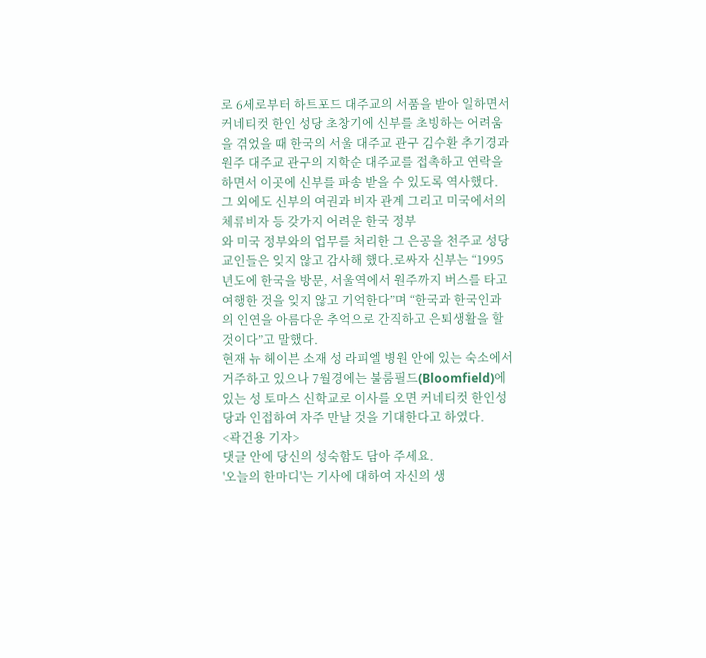로 6세로부터 하트포드 대주교의 서품을 받아 일하면서 커네티컷 한인 성당 초창기에 신부를 초빙하는 어려움을 겪었을 때 한국의 서울 대주교 관구 김수환 추기경과 원주 대주교 관구의 지학순 대주교를 접촉하고 연락을 하면서 이곳에 신부를 파송 받을 수 있도록 역사했다. 그 외에도 신부의 여권과 비자 관계 그리고 미국에서의 체류비자 등 갖가지 어려운 한국 정부
와 미국 정부와의 업무를 처리한 그 은공을 천주교 성당 교인들은 잊지 않고 감사해 했다.로싸자 신부는 “1995년도에 한국을 방문, 서울역에서 원주까지 버스를 타고 여행한 것을 잊지 않고 기억한다”며 “한국과 한국인과의 인연을 아름다운 추억으로 간직하고 은퇴생활을 할 것이다”고 말했다.
현재 뉴 헤이븐 소재 성 라피엘 병원 안에 있는 숙소에서 거주하고 있으나 7월경에는 불룸필드(Bloomfield)에 있는 성 토마스 신학교로 이사를 오면 커네티컷 한인성당과 인접하여 자주 만날 것을 기대한다고 하였다.
<곽건용 기자>
댓글 안에 당신의 성숙함도 담아 주세요.
'오늘의 한마디'는 기사에 대하여 자신의 생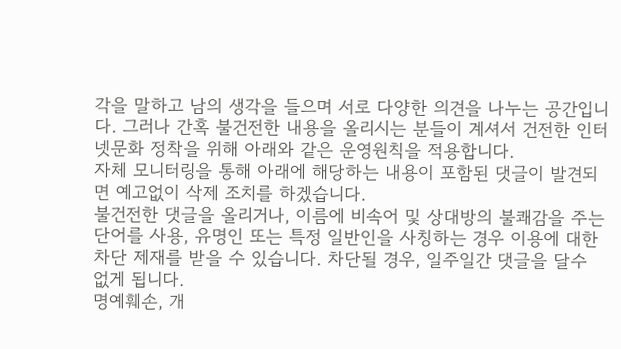각을 말하고 남의 생각을 들으며 서로 다양한 의견을 나누는 공간입니다. 그러나 간혹 불건전한 내용을 올리시는 분들이 계셔서 건전한 인터넷문화 정착을 위해 아래와 같은 운영원칙을 적용합니다.
자체 모니터링을 통해 아래에 해당하는 내용이 포함된 댓글이 발견되면 예고없이 삭제 조치를 하겠습니다.
불건전한 댓글을 올리거나, 이름에 비속어 및 상대방의 불쾌감을 주는 단어를 사용, 유명인 또는 특정 일반인을 사칭하는 경우 이용에 대한 차단 제재를 받을 수 있습니다. 차단될 경우, 일주일간 댓글을 달수 없게 됩니다.
명예훼손, 개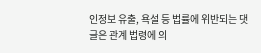인정보 유출, 욕설 등 법률에 위반되는 댓글은 관계 법령에 의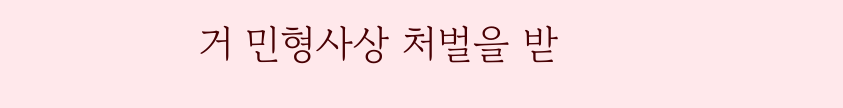거 민형사상 처벌을 받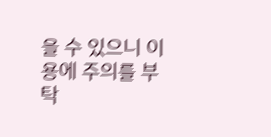을 수 있으니 이용에 주의를 부탁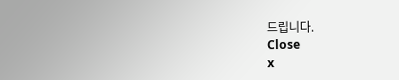드립니다.
Close
x